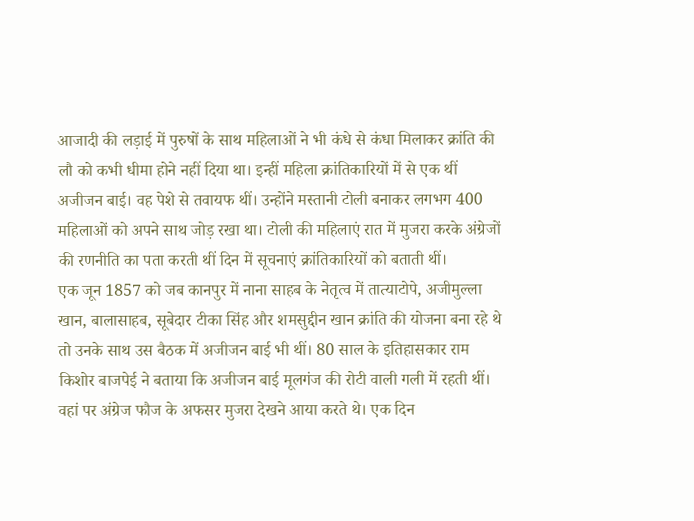आजादी की लड़ाई में पुरुषों के साथ महिलाओं ने भी कंधे से कंधा मिलाकर क्रांति की लौ को कभी धीमा होने नहीं दिया था। इन्हीं महिला क्रांतिकारियों में से एक थीं अजीजन बाई। वह पेशे से तवायफ थीं। उन्होंने मस्तानी टोली बनाकर लगभग 400 महिलाओं को अपने साथ जोड़ रखा था। टोली की महिलाएं रात में मुजरा करके अंग्रेजों की रणनीति का पता करती थीं दिन में सूचनाएं क्रांतिकारियों को बताती थीं।
एक जून 1857 को जब कानपुर में नाना साहब के नेतृत्व में तात्याटोपे, अजीमुल्ला खान, बालासाहब, सूबेदार टीका सिंह और शमसुद्दीन खान क्रांति की योजना बना रहे थे तो उनके साथ उस बैठक में अजीजन बाई भी थीं। 80 साल के इतिहासकार राम किशोर बाजपेई ने बताया कि अजीजन बाई मूलगंज की रोटी वाली गली में रहती थीं।
वहां पर अंग्रेज फौज के अफसर मुजरा देखने आया करते थे। एक दिन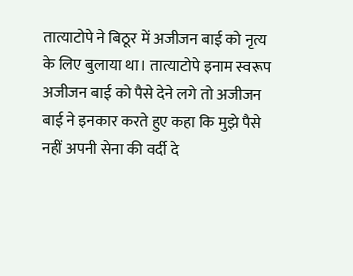तात्याटोपे ने बिठूर में अजीजन बाई को नृत्य के लिए बुलाया था। तात्याटोपे इनाम स्वरूप अजीजन बाई को पैसे देने लगे तो अजीजन बाई ने इनकार करते हुए कहा कि मुझे पैसे नहीं अपनी सेना की वर्दी दे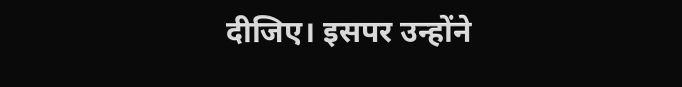दीजिए। इसपर उन्होंने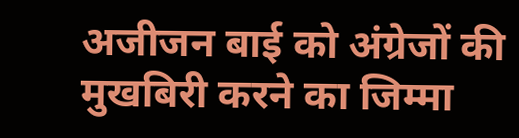अजीजन बाई को अंग्रेजों की मुखबिरी करने का जिम्मा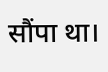सौंपा था।